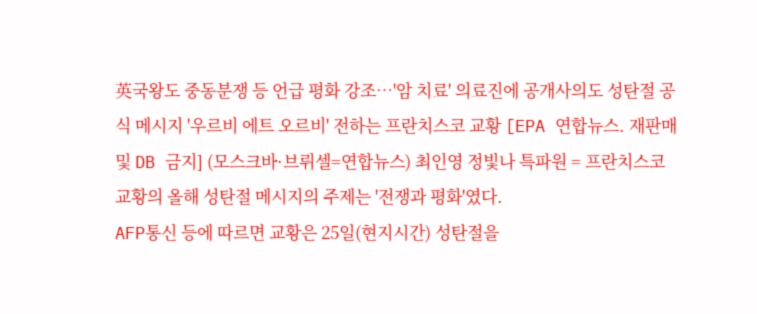英국왕도 중동분쟁 등 언급 평화 강조…'암 치료' 의료진에 공개사의도 성탄절 공식 메시지 '우르비 에트 오르비' 전하는 프란치스코 교황 [EPA 연합뉴스. 재판매 및 DB 금지] (모스크바·브뤼셀=연합뉴스) 최인영 정빛나 특파원 = 프란치스코 교황의 올해 성탄절 메시지의 주제는 '전쟁과 평화'였다.
AFP통신 등에 따르면 교황은 25일(현지시간) 성탄절을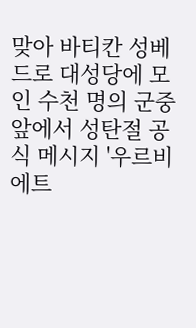맞아 바티칸 성베드로 대성당에 모인 수천 명의 군중 앞에서 성탄절 공식 메시지 '우르비 에트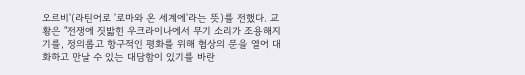오르비'(라틴어로 '로마와 온 세계에'라는 뜻)를 전했다. 교황은 "전쟁에 짓밟힌 우크라이나에서 무기 소리가 조용해지기를, 정의롭고 항구적인 평화를 위해 협상의 문을 열어 대화하고 만날 수 있는 대담함이 있기를 바란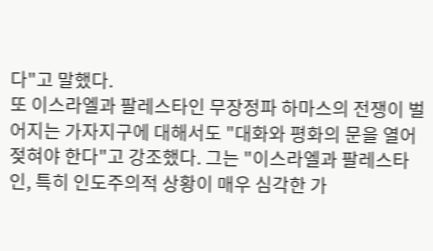다"고 말했다.
또 이스라엘과 팔레스타인 무장정파 하마스의 전쟁이 벌어지는 가자지구에 대해서도 "대화와 평화의 문을 열어젖혀야 한다"고 강조했다. 그는 "이스라엘과 팔레스타인, 특히 인도주의적 상황이 매우 심각한 가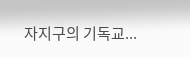자지구의 기독교...